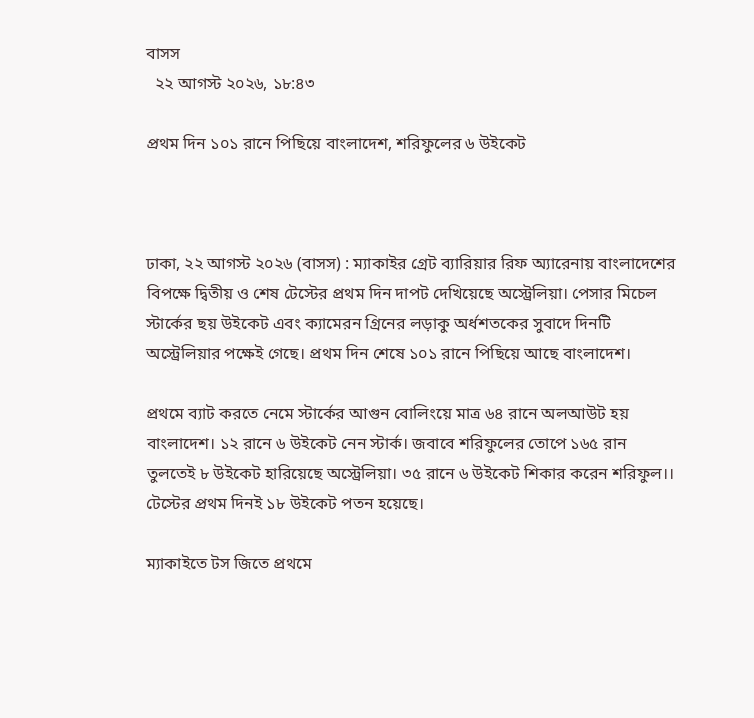বাসস
  ২২ আগস্ট ২০২৬, ১৮:৪৩

প্রথম দিন ১০১ রানে পিছিয়ে বাংলাদেশ, শরিফুলের ৬ উইকেট



ঢাকা, ২২ আগস্ট ২০২৬ (বাসস) : ম্যাকাইর গ্রেট ব্যারিয়ার রিফ অ্যারেনায় বাংলাদেশের বিপক্ষে দ্বিতীয় ও শেষ টেস্টের প্রথম দিন দাপট দেখিয়েছে অস্ট্রেলিয়া। পেসার মিচেল স্টার্কের ছয় উইকেট এবং ক্যামেরন গ্রিনের লড়াকু অর্ধশতকের সুবাদে দিনটি অস্ট্রেলিয়ার পক্ষেই গেছে। প্রথম দিন শেষে ১০১ রানে পিছিয়ে আছে বাংলাদেশ।

প্রথমে ব্যাট করতে নেমে স্টার্কের আগুন বোলিংয়ে মাত্র ৬৪ রানে অলআউট হয় বাংলাদেশ। ১২ রানে ৬ উইকেট নেন স্টার্ক। জবাবে শরিফুলের তোপে ১৬৫ রান তুলতেই ৮ উইকেট হারিয়েছে অস্ট্রেলিয়া। ৩৫ রানে ৬ উইকেট শিকার করেন শরিফুল।। টেস্টের প্রথম দিনই ১৮ উইকেট পতন হয়েছে।

ম্যাকাইতে টস জিতে প্রথমে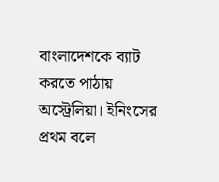বাংলাদেশকে ব্যাট করতে পাঠায় অস্ট্রেলিয়া। ইনিংসের প্রথম বলে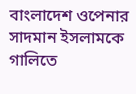বাংলাদেশ ওপেনার সাদমান ইসলামকে গালিতে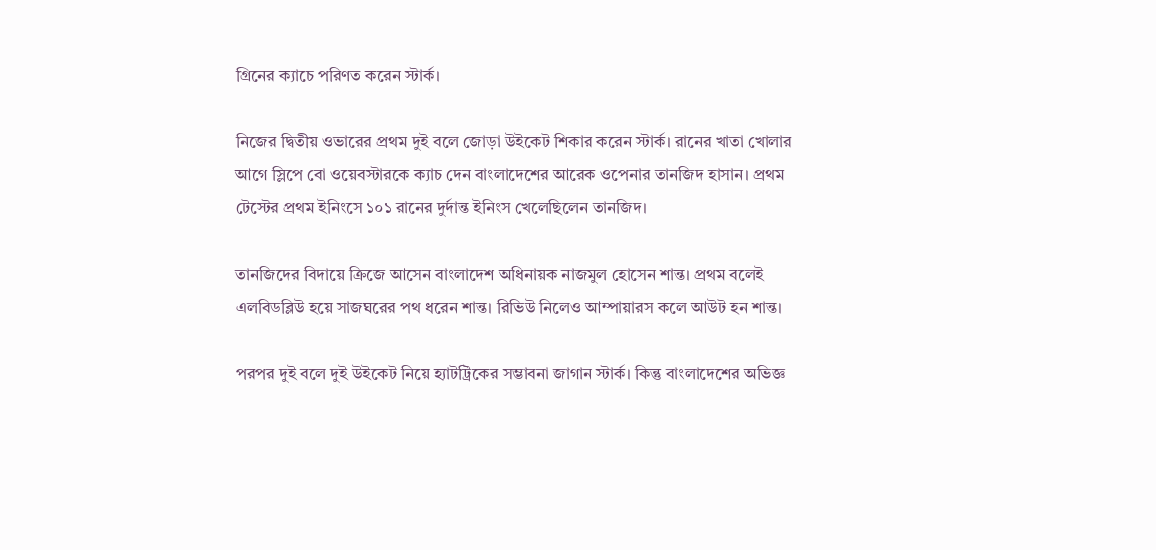গ্রিনের ক্যাচে পরিণত করেন স্টার্ক।

নিজের দ্বিতীয় ওভারের প্রথম দুই বলে জোড়া উইকেট শিকার করেন স্টার্ক। রানের খাতা খোলার আগে স্লিপে বো ওয়েবস্টারকে ক্যাচ দেন বাংলাদেশের আরেক ওপেনার তানজিদ হাসান। প্রথম টেস্টের প্রথম ইনিংসে ১০১ রানের দুর্দান্ত ইনিংস খেলেছিলেন তানজিদ।

তানজিদের বিদায়ে ক্রিজে আসেন বাংলাদেশ অধিনায়ক নাজমুল হোসেন শান্ত। প্রথম বলেই এলবিডব্লিউ হয়ে সাজঘরের পথ ধরেন শান্ত। রিভিউ নিলেও আম্পায়ারস কলে আউট হন শান্ত।

পরপর দুই বলে দুই উইকেট নিয়ে হ্যাটট্রিকের সম্ভাবনা জাগান স্টার্ক। কিন্তু বাংলাদেশের অভিজ্ঞ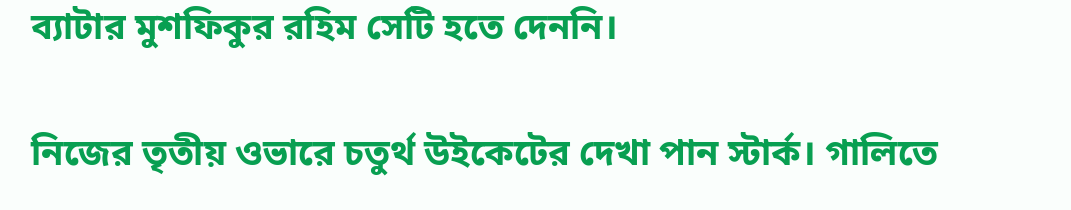ব্যাটার মুশফিকুর রহিম সেটি হতে দেননি।

নিজের তৃতীয় ওভারে চতুর্থ উইকেটের দেখা পান স্টার্ক। গালিতে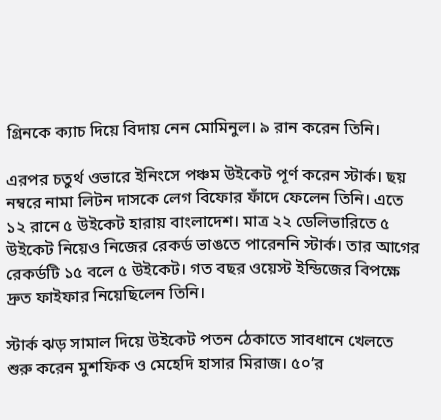গ্রিনকে ক্যাচ দিয়ে বিদায় নেন মোমিনুল। ৯ রান করেন তিনি।

এরপর চতুর্থ ওভারে ইনিংসে পঞ্চম উইকেট পূর্ণ করেন স্টার্ক। ছয় নম্বরে নামা লিটন দাসকে লেগ বিফোর ফাঁদে ফেলেন তিনি। এতে ১২ রানে ৫ উইকেট হারায় বাংলাদেশ। মাত্র ২২ ডেলিভারিতে ৫ উইকেট নিয়েও নিজের রেকর্ড ভাঙতে পারেননি স্টার্ক। তার আগের রেকর্ডটি ১৫ বলে ৫ উইকেট। গত বছর ওয়েস্ট ইন্ডিজের বিপক্ষে দ্রুত ফাইফার নিয়েছিলেন তিনি।

স্টার্ক ঝড় সামাল দিয়ে উইকেট পতন ঠেকাতে সাবধানে খেলতে শুরু করেন মুশফিক ও মেহেদি হাসার মিরাজ। ৫০’র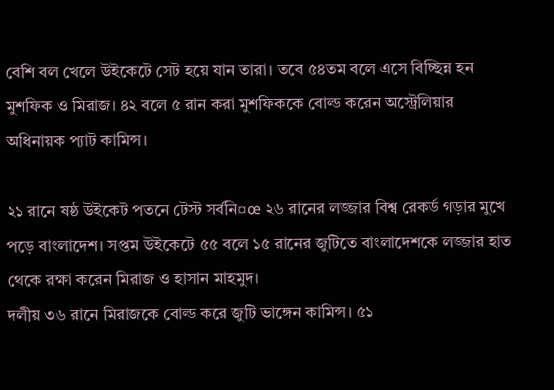বেশি বল খেলে উইকেটে সেট হয়ে যান তারা। তবে ৫৪তম বলে এসে বিচ্ছিন্ন হন মুশফিক ও মিরাজ। ৪২ বলে ৫ রান করা মুশফিককে বোল্ড করেন অস্ট্রেলিয়ার অধিনায়ক প্যাট কামিন্স।

২১ রানে ষষ্ঠ উইকেট পতনে টেস্ট সর্বনি¤œ ২৬ রানের লজ্জার বিশ্ব রেকর্ড গড়ার মুখে পড়ে বাংলাদেশ। সপ্তম উইকেটে ৫৫ বলে ১৫ রানের জুটিতে বাংলাদেশকে লজ্জার হাত থেকে রক্ষা করেন মিরাজ ও হাসান মাহমুদ।
দলীয় ৩৬ রানে মিরাজকে বোল্ড করে জুটি ভাঙ্গেন কামিন্স। ৫১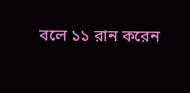বলে ১১ রান করেন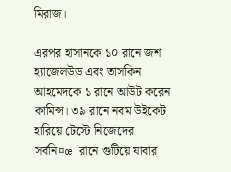মিরাজ।

এরপর হাসানকে ১০ রানে জশ হ্যাজেলউড এবং তাসকিন আহমেদকে ১ রানে আউট করেন কামিন্স। ৩৯ রানে নবম উইকেট হারিয়ে টেস্টে নিজেদের সর্বনি¤œ রানে গুটিয়ে যাবার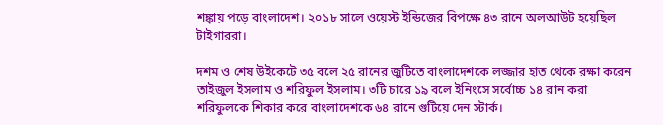শঙ্কায় পড়ে বাংলাদেশ। ২০১৮ সালে ওয়েস্ট ইন্ডিজের বিপক্ষে ৪৩ রানে অলআউট হয়েছিল টাইগাররা।

দশম ও শেষ উইকেটে ৩৫ বলে ২৫ রানের জুটিতে বাংলাদেশকে লজ্জার হাত থেকে রক্ষা করেন তাইজুল ইসলাম ও শরিফুল ইসলাম। ৩টি চারে ১৯ বলে ইনিংসে সর্বোচ্চ ১৪ রান করা শরিফুলকে শিকার করে বাংলাদেশকে ৬৪ রানে গুটিয়ে দেন স্টার্ক।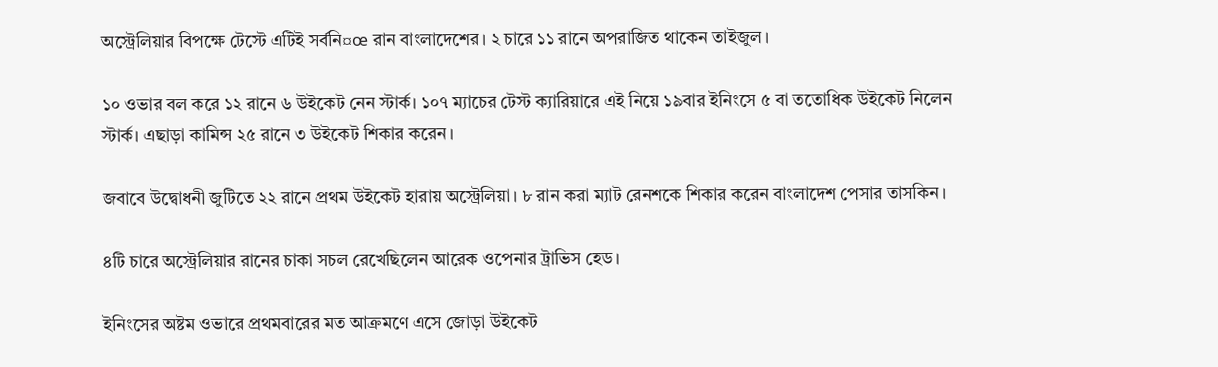অস্ট্রেলিয়ার বিপক্ষে টেস্টে এটিই সর্বনি¤œ রান বাংলাদেশের। ২ চারে ১১ রানে অপরাজিত থাকেন তাইজুল।

১০ ওভার বল করে ১২ রানে ৬ উইকেট নেন স্টার্ক। ১০৭ ম্যাচের টেস্ট ক্যারিয়ারে এই নিয়ে ১৯বার ইনিংসে ৫ বা ততোধিক উইকেট নিলেন স্টার্ক। এছাড়া কামিন্স ২৫ রানে ৩ উইকেট শিকার করেন।

জবাবে উদ্বোধনী জুটিতে ২২ রানে প্রথম উইকেট হারায় অস্ট্রেলিয়া। ৮ রান করা ম্যাট রেনশকে শিকার করেন বাংলাদেশ পেসার তাসকিন।

৪টি চারে অস্ট্রেলিয়ার রানের চাকা সচল রেখেছিলেন আরেক ওপেনার ট্রাভিস হেড।

ইনিংসের অষ্টম ওভারে প্রথমবারের মত আক্রমণে এসে জোড়া উইকেট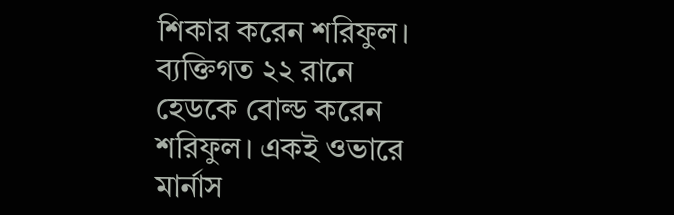শিকার করেন শরিফুল। ব্যক্তিগত ২২ রানে হেডকে বোল্ড করেন শরিফুল। একই ওভারে মার্নাস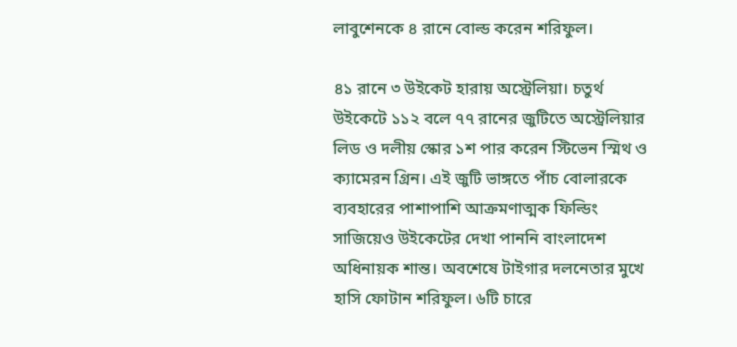লাবুশেনকে ৪ রানে বোল্ড করেন শরিফুল।

৪১ রানে ৩ উইকেট হারায় অস্ট্রেলিয়া। চতুর্থ উইকেটে ১১২ বলে ৭৭ রানের জুটিতে অস্ট্রেলিয়ার লিড ও দলীয় স্কোর ১শ পার করেন স্টিভেন স্মিথ ও ক্যামেরন গ্রিন। এই জুটি ভাঙ্গতে পাঁচ বোলারকে ব্যবহারের পাশাপাশি আক্রমণাত্মক ফিল্ডিং সাজিয়েও উইকেটের দেখা পাননি বাংলাদেশ অধিনায়ক শান্ত। অবশেষে টাইগার দলনেতার মুখে হাসি ফোটান শরিফুল। ৬টি চারে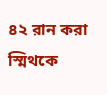৪২ রান করা স্মিথকে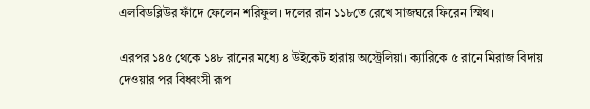এলবিডব্লিউর ফাঁদে ফেলেন শরিফুল। দলের রান ১১৮তে রেখে সাজঘরে ফিরেন স্মিথ।

এরপর ১৪৫ থেকে ১৪৮ রানের মধ্যে ৪ উইকেট হারায় অস্ট্রেলিয়া। ক্যারিকে ৫ রানে মিরাজ বিদায় দেওয়ার পর বিধ্বংসী রূপ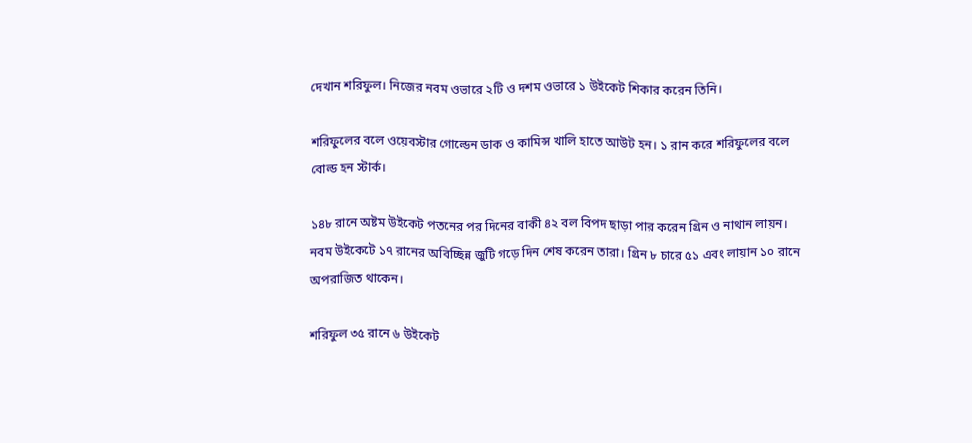দেখান শরিফুল। নিজের নবম ওভারে ২টি ও দশম ওভারে ১ উইকেট শিকার করেন তিনি।

শরিফুলের বলে ওয়েবস্টার গোল্ডেন ডাক ও কামিন্স খালি হাতে আউট হন। ১ রান করে শরিফুলের বলে বোল্ড হন স্টার্ক।

১৪৮ রানে অষ্টম উইকেট পতনের পর দিনের বাকী ৪২ বল বিপদ ছাড়া পার করেন গ্রিন ও নাথান লায়ন। নবম উইকেটে ১৭ রানের অবিচ্ছিন্ন জুটি গড়ে দিন শেষ করেন তারা। গ্রিন ৮ চারে ৫১ এবং লায়ান ১০ রানে অপরাজিত থাকেন।

শরিফুল ৩৫ রানে ৬ উইকেট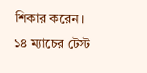শিকার করেন। ১৪ ম্যাচের টেস্ট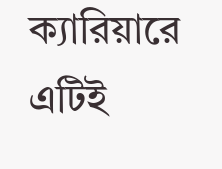ক্যারিয়ারে এটিই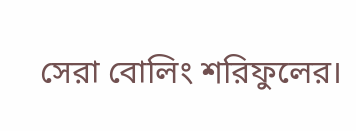সেরা বোলিং শরিফুলের।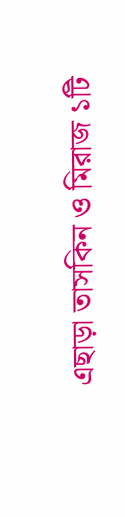এছাড়া তাসকিন ও মিরাজ ১টি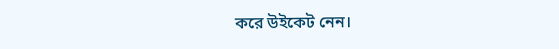করে উইকেট নেন।